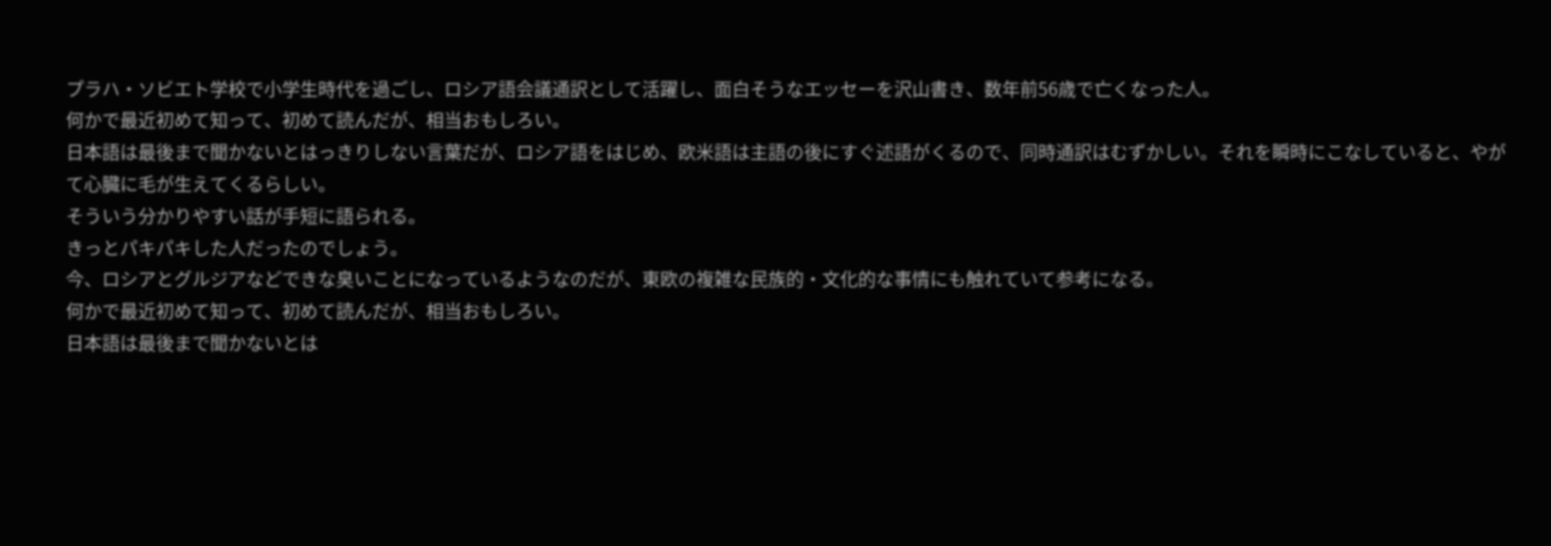プラハ・ソビエト学校で小学生時代を過ごし、ロシア語会議通訳として活躍し、面白そうなエッセーを沢山書き、数年前56歳で亡くなった人。
何かで最近初めて知って、初めて読んだが、相当おもしろい。
日本語は最後まで聞かないとはっきりしない言葉だが、ロシア語をはじめ、欧米語は主語の後にすぐ述語がくるので、同時通訳はむずかしい。それを瞬時にこなしていると、やがて心臓に毛が生えてくるらしい。
そういう分かりやすい話が手短に語られる。
きっとパキパキした人だったのでしょう。
今、ロシアとグルジアなどできな臭いことになっているようなのだが、東欧の複雑な民族的・文化的な事情にも触れていて参考になる。
何かで最近初めて知って、初めて読んだが、相当おもしろい。
日本語は最後まで聞かないとは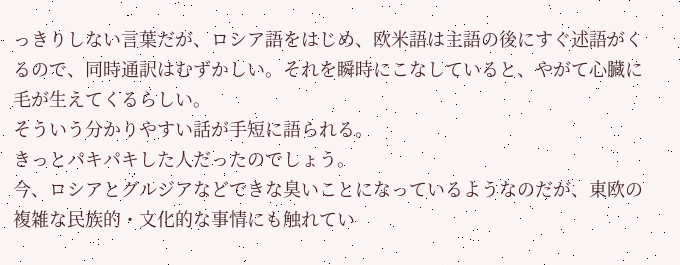っきりしない言葉だが、ロシア語をはじめ、欧米語は主語の後にすぐ述語がくるので、同時通訳はむずかしい。それを瞬時にこなしていると、やがて心臓に毛が生えてくるらしい。
そういう分かりやすい話が手短に語られる。
きっとパキパキした人だったのでしょう。
今、ロシアとグルジアなどできな臭いことになっているようなのだが、東欧の複雑な民族的・文化的な事情にも触れてい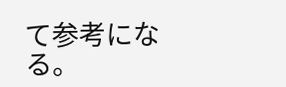て参考になる。